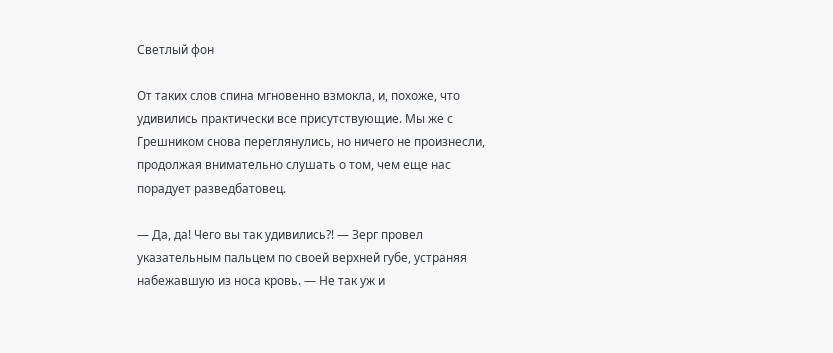Светлый фон

От таких слов спина мгновенно взмокла, и, похоже, что удивились практически все присутствующие. Мы же с Грешником снова переглянулись, но ничего не произнесли, продолжая внимательно слушать о том, чем еще нас порадует разведбатовец.

— Да, да! Чего вы так удивились?! — Зерг провел указательным пальцем по своей верхней губе, устраняя набежавшую из носа кровь. — Не так уж и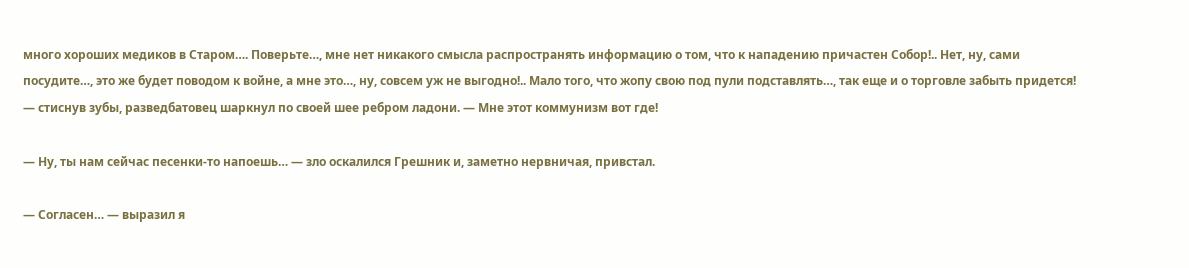много хороших медиков в Старом…. Поверьте…, мне нет никакого смысла распространять информацию о том, что к нападению причастен Собор!.. Нет, ну, сами посудите…, это же будет поводом к войне, а мне это…, ну, совсем уж не выгодно!.. Мало того, что жопу свою под пули подставлять…, так еще и о торговле забыть придется! — стиснув зубы, разведбатовец шаркнул по своей шее ребром ладони. — Мне этот коммунизм вот где!

— Ну, ты нам сейчас песенки‑то напоешь… — зло оскалился Грешник и, заметно нервничая, привстал.

— Согласен… — выразил я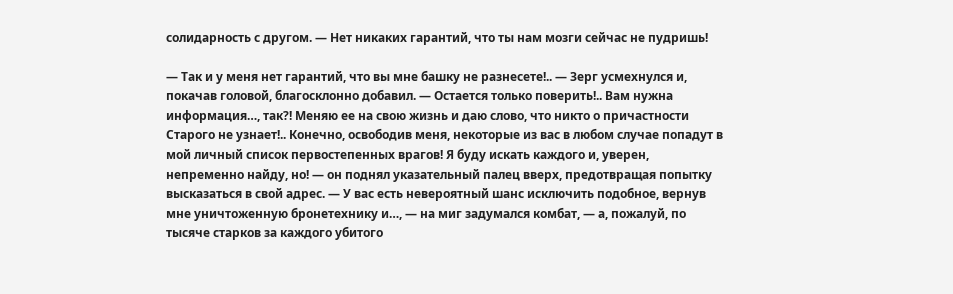солидарность с другом. — Нет никаких гарантий, что ты нам мозги сейчас не пудришь!

— Так и у меня нет гарантий, что вы мне башку не разнесете!.. — Зерг усмехнулся и, покачав головой, благосклонно добавил. — Остается только поверить!.. Вам нужна информация…, так?! Меняю ее на свою жизнь и даю слово, что никто о причастности Старого не узнает!.. Конечно, освободив меня, некоторые из вас в любом случае попадут в мой личный список первостепенных врагов! Я буду искать каждого и, уверен, непременно найду, но! — он поднял указательный палец вверх, предотвращая попытку высказаться в свой адрес. — У вас есть невероятный шанс исключить подобное, вернув мне уничтоженную бронетехнику и…, — на миг задумался комбат, — а, пожалуй, по тысяче старков за каждого убитого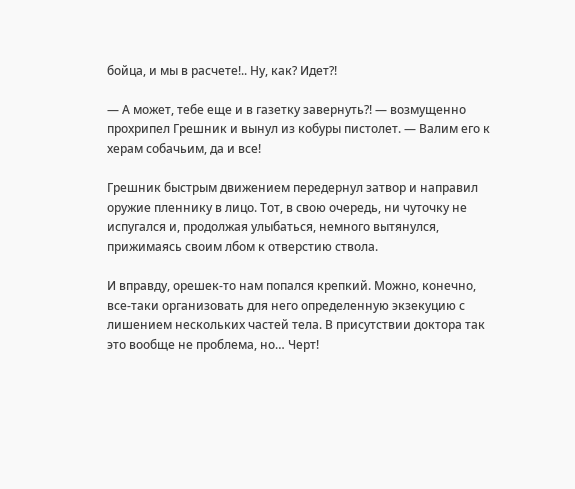бойца, и мы в расчете!.. Ну, как? Идет?!

— А может, тебе еще и в газетку завернуть?! — возмущенно прохрипел Грешник и вынул из кобуры пистолет. — Валим его к херам собачьим, да и все!

Грешник быстрым движением передернул затвор и направил оружие пленнику в лицо. Тот, в свою очередь, ни чуточку не испугался и, продолжая улыбаться, немного вытянулся, прижимаясь своим лбом к отверстию ствола.

И вправду, орешек‑то нам попался крепкий. Можно, конечно, все‑таки организовать для него определенную экзекуцию с лишением нескольких частей тела. В присутствии доктора так это вообще не проблема, но… Черт!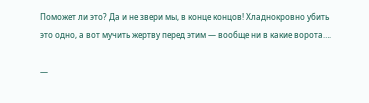Поможет ли это? Да и не звери мы, в конце концов! Хладнокровно убить это одно, а вот мучить жертву перед этим — вообще ни в какие ворота….

—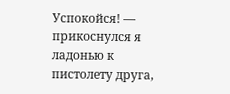Успокойся! — прикоснулся я ладонью к пистолету друга,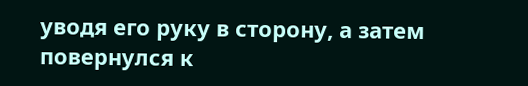уводя его руку в сторону, а затем повернулся к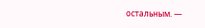остальным. —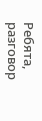Ребята, разговор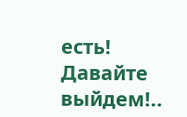есть! Давайте выйдем!..